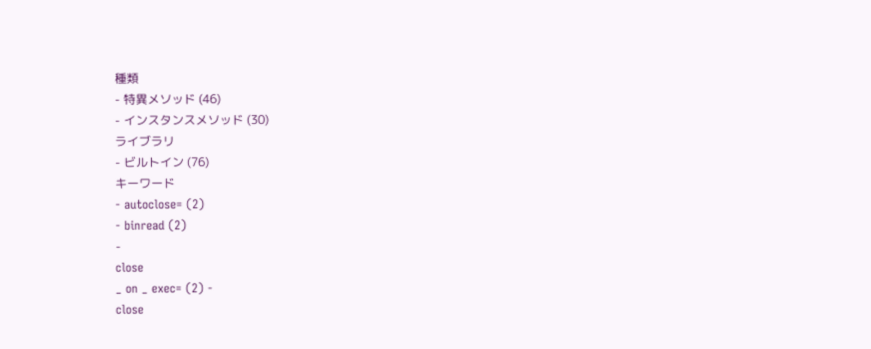種類
- 特異メソッド (46)
- インスタンスメソッド (30)
ライブラリ
- ビルトイン (76)
キーワード
- autoclose= (2)
- binread (2)
-
close
_ on _ exec= (2) -
close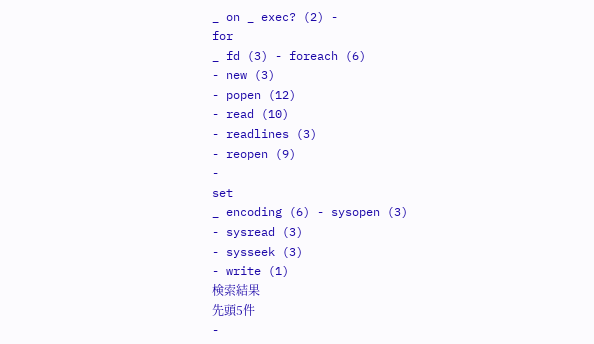_ on _ exec? (2) -
for
_ fd (3) - foreach (6)
- new (3)
- popen (12)
- read (10)
- readlines (3)
- reopen (9)
-
set
_ encoding (6) - sysopen (3)
- sysread (3)
- sysseek (3)
- write (1)
検索結果
先頭5件
-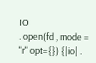IO
. open(fd , mode = "r" opt={}) {|io| .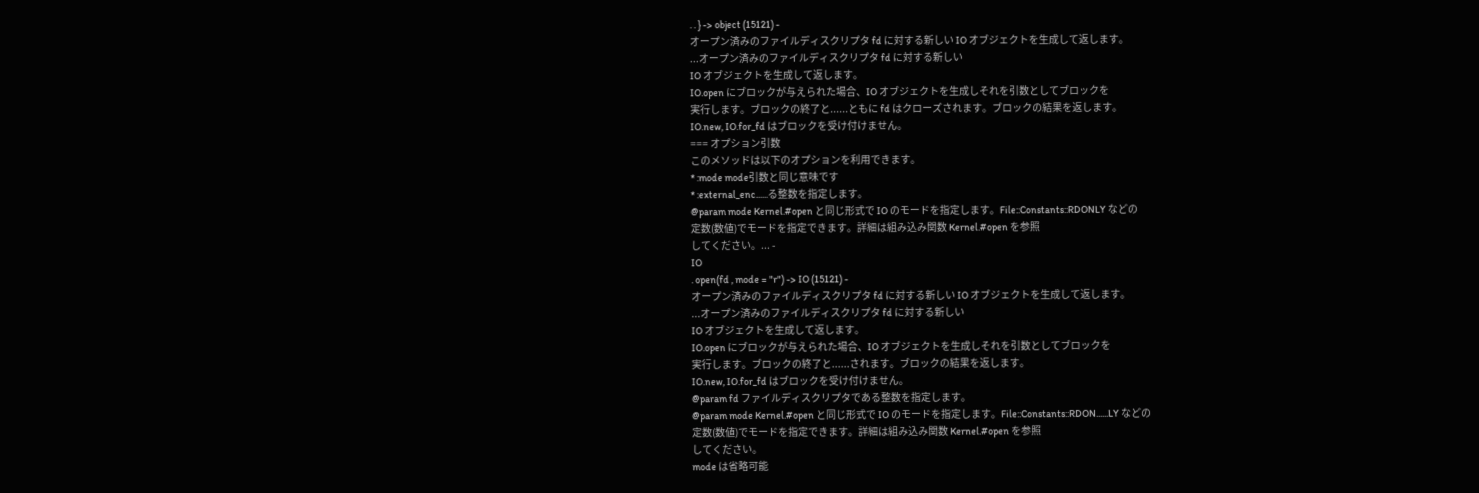. . } -> object (15121) -
オープン済みのファイルディスクリプタ fd に対する新しい IO オブジェクトを生成して返します。
...オープン済みのファイルディスクリプタ fd に対する新しい
IO オブジェクトを生成して返します。
IO.open にブロックが与えられた場合、IO オブジェクトを生成しそれを引数としてブロックを
実行します。ブロックの終了と......ともに fd はクローズされます。ブロックの結果を返します。
IO.new, IO.for_fd はブロックを受け付けません。
=== オプション引数
このメソッドは以下のオプションを利用できます。
* :mode mode引数と同じ意味です
* :external_enc......る整数を指定します。
@param mode Kernel.#open と同じ形式で IO のモードを指定します。File::Constants::RDONLY などの
定数(数値)でモードを指定できます。詳細は組み込み関数 Kernel.#open を参照
してください。... -
IO
. open(fd , mode = "r") -> IO (15121) -
オープン済みのファイルディスクリプタ fd に対する新しい IO オブジェクトを生成して返します。
...オープン済みのファイルディスクリプタ fd に対する新しい
IO オブジェクトを生成して返します。
IO.open にブロックが与えられた場合、IO オブジェクトを生成しそれを引数としてブロックを
実行します。ブロックの終了と......されます。ブロックの結果を返します。
IO.new, IO.for_fd はブロックを受け付けません。
@param fd ファイルディスクリプタである整数を指定します。
@param mode Kernel.#open と同じ形式で IO のモードを指定します。File::Constants::RDON......LY などの
定数(数値)でモードを指定できます。詳細は組み込み関数 Kernel.#open を参照
してください。
mode は省略可能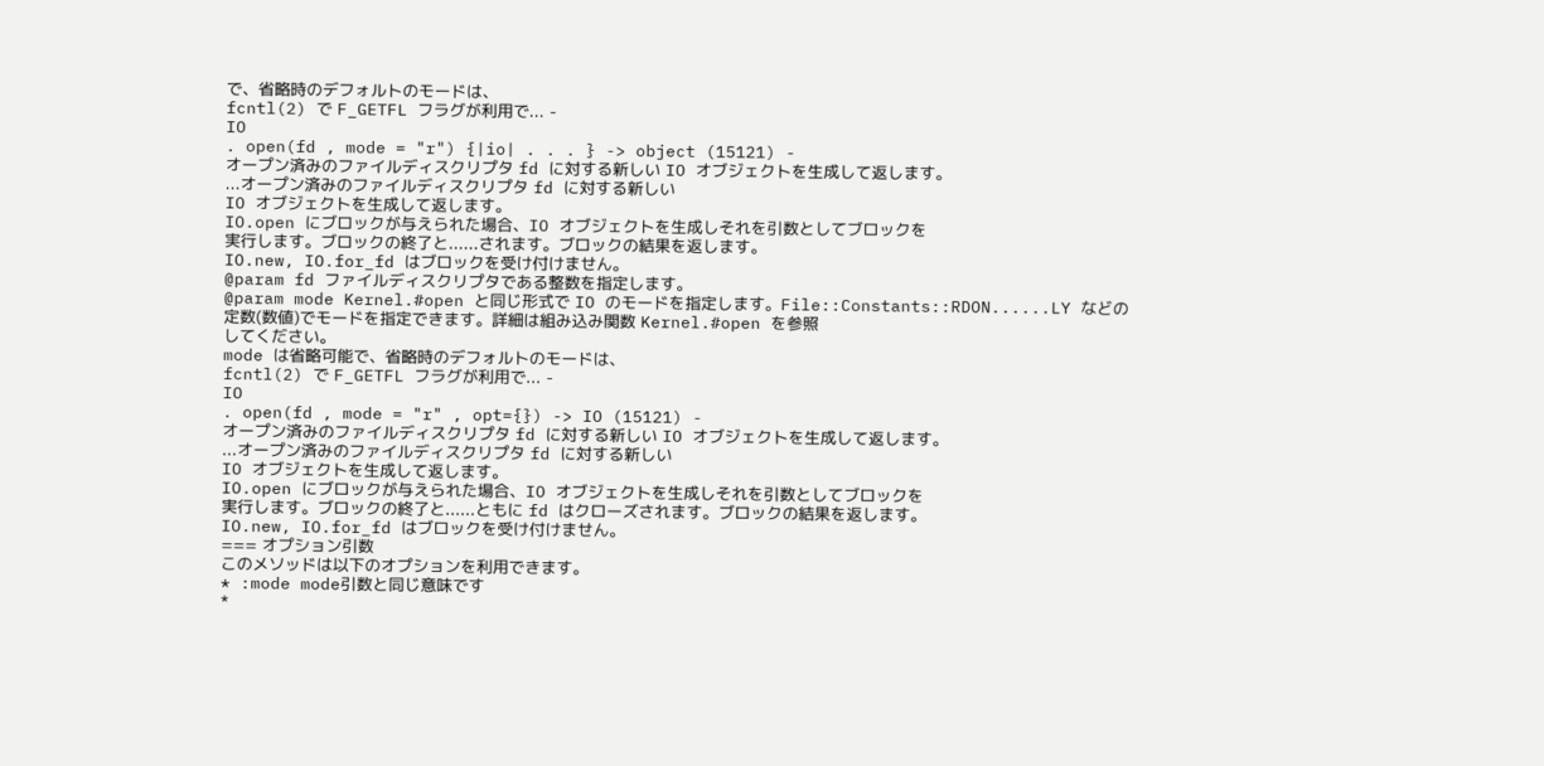で、省略時のデフォルトのモードは、
fcntl(2) で F_GETFL フラグが利用で... -
IO
. open(fd , mode = "r") {|io| . . . } -> object (15121) -
オープン済みのファイルディスクリプタ fd に対する新しい IO オブジェクトを生成して返します。
...オープン済みのファイルディスクリプタ fd に対する新しい
IO オブジェクトを生成して返します。
IO.open にブロックが与えられた場合、IO オブジェクトを生成しそれを引数としてブロックを
実行します。ブロックの終了と......されます。ブロックの結果を返します。
IO.new, IO.for_fd はブロックを受け付けません。
@param fd ファイルディスクリプタである整数を指定します。
@param mode Kernel.#open と同じ形式で IO のモードを指定します。File::Constants::RDON......LY などの
定数(数値)でモードを指定できます。詳細は組み込み関数 Kernel.#open を参照
してください。
mode は省略可能で、省略時のデフォルトのモードは、
fcntl(2) で F_GETFL フラグが利用で... -
IO
. open(fd , mode = "r" , opt={}) -> IO (15121) -
オープン済みのファイルディスクリプタ fd に対する新しい IO オブジェクトを生成して返します。
...オープン済みのファイルディスクリプタ fd に対する新しい
IO オブジェクトを生成して返します。
IO.open にブロックが与えられた場合、IO オブジェクトを生成しそれを引数としてブロックを
実行します。ブロックの終了と......ともに fd はクローズされます。ブロックの結果を返します。
IO.new, IO.for_fd はブロックを受け付けません。
=== オプション引数
このメソッドは以下のオプションを利用できます。
* :mode mode引数と同じ意味です
*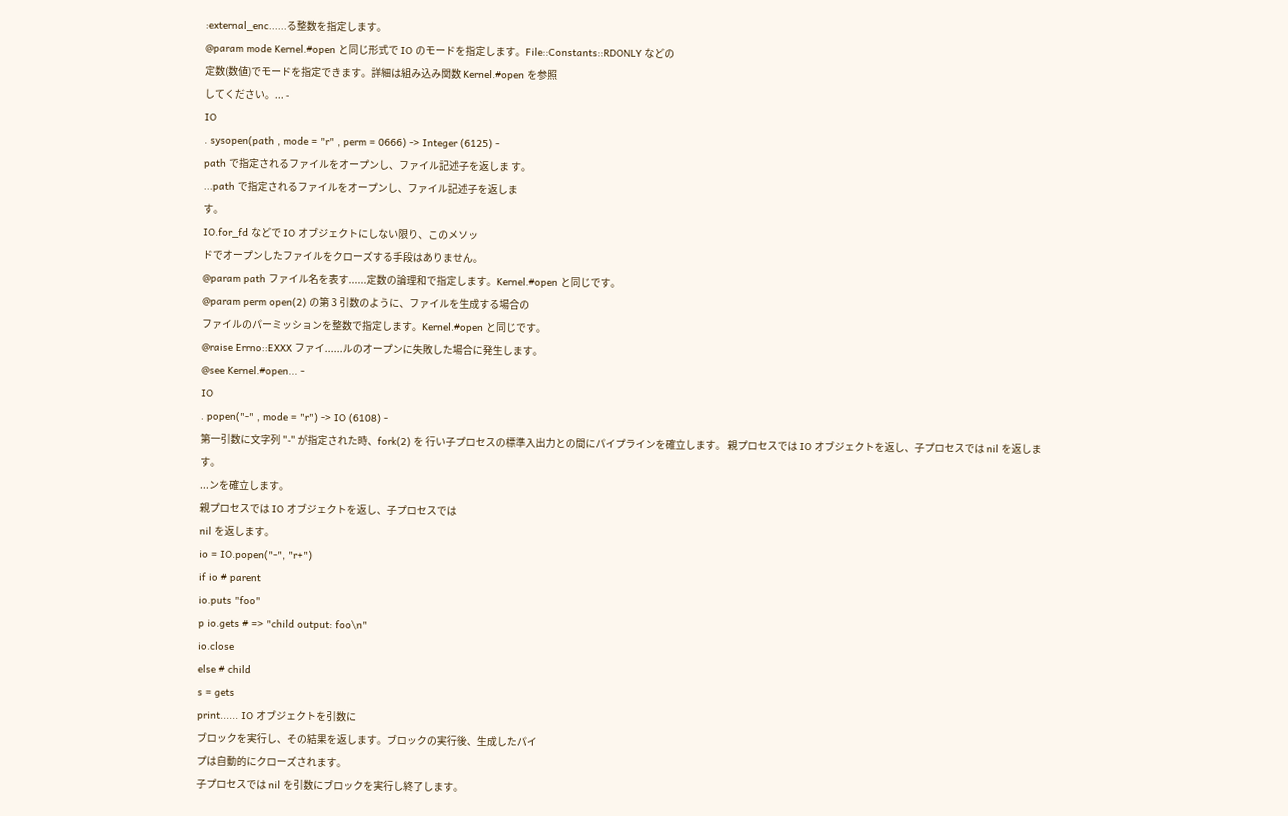:external_enc......る整数を指定します。
@param mode Kernel.#open と同じ形式で IO のモードを指定します。File::Constants::RDONLY などの
定数(数値)でモードを指定できます。詳細は組み込み関数 Kernel.#open を参照
してください。... -
IO
. sysopen(path , mode = "r" , perm = 0666) -> Integer (6125) -
path で指定されるファイルをオープンし、ファイル記述子を返しま す。
...path で指定されるファイルをオープンし、ファイル記述子を返しま
す。
IO.for_fd などで IO オブジェクトにしない限り、このメソッ
ドでオープンしたファイルをクローズする手段はありません。
@param path ファイル名を表す......定数の論理和で指定します。Kernel.#open と同じです。
@param perm open(2) の第 3 引数のように、ファイルを生成する場合の
ファイルのパーミッションを整数で指定します。Kernel.#open と同じです。
@raise Errno::EXXX ファイ......ルのオープンに失敗した場合に発生します。
@see Kernel.#open... -
IO
. popen("-" , mode = "r") -> IO (6108) -
第一引数に文字列 "-" が指定された時、fork(2) を 行い子プロセスの標準入出力との間にパイプラインを確立します。 親プロセスでは IO オブジェクトを返し、子プロセスでは nil を返します。
...ンを確立します。
親プロセスでは IO オブジェクトを返し、子プロセスでは
nil を返します。
io = IO.popen("-", "r+")
if io # parent
io.puts "foo"
p io.gets # => "child output: foo\n"
io.close
else # child
s = gets
print...... IO オブジェクトを引数に
ブロックを実行し、その結果を返します。ブロックの実行後、生成したパイ
プは自動的にクローズされます。
子プロセスでは nil を引数にブロックを実行し終了します。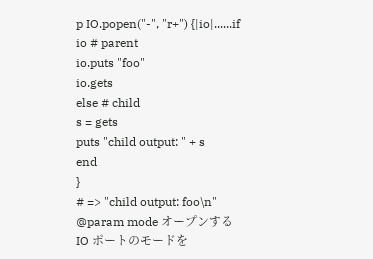p IO.popen("-", "r+") {|io|......if io # parent
io.puts "foo"
io.gets
else # child
s = gets
puts "child output: " + s
end
}
# => "child output: foo\n"
@param mode オープンする IO ポートのモードを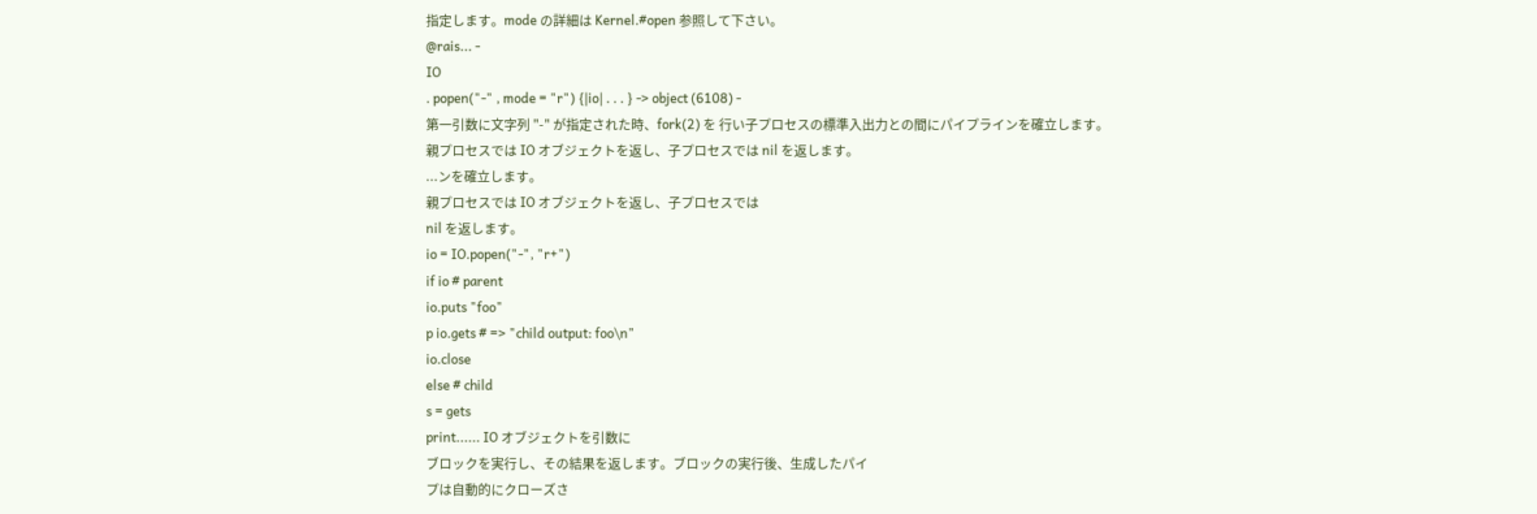指定します。mode の詳細は Kernel.#open 参照して下さい。
@rais... -
IO
. popen("-" , mode = "r") {|io| . . . } -> object (6108) -
第一引数に文字列 "-" が指定された時、fork(2) を 行い子プロセスの標準入出力との間にパイプラインを確立します。 親プロセスでは IO オブジェクトを返し、子プロセスでは nil を返します。
...ンを確立します。
親プロセスでは IO オブジェクトを返し、子プロセスでは
nil を返します。
io = IO.popen("-", "r+")
if io # parent
io.puts "foo"
p io.gets # => "child output: foo\n"
io.close
else # child
s = gets
print...... IO オブジェクトを引数に
ブロックを実行し、その結果を返します。ブロックの実行後、生成したパイ
プは自動的にクローズさ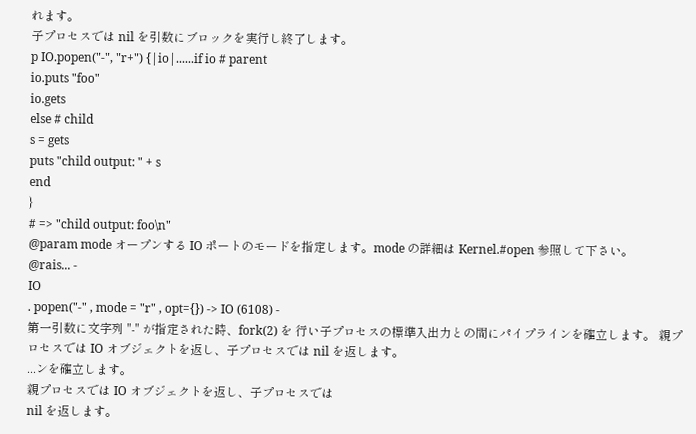れます。
子プロセスでは nil を引数にブロックを実行し終了します。
p IO.popen("-", "r+") {|io|......if io # parent
io.puts "foo"
io.gets
else # child
s = gets
puts "child output: " + s
end
}
# => "child output: foo\n"
@param mode オープンする IO ポートのモードを指定します。mode の詳細は Kernel.#open 参照して下さい。
@rais... -
IO
. popen("-" , mode = "r" , opt={}) -> IO (6108) -
第一引数に文字列 "-" が指定された時、fork(2) を 行い子プロセスの標準入出力との間にパイプラインを確立します。 親プロセスでは IO オブジェクトを返し、子プロセスでは nil を返します。
...ンを確立します。
親プロセスでは IO オブジェクトを返し、子プロセスでは
nil を返します。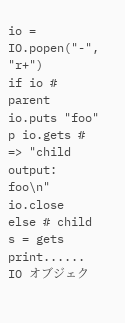io = IO.popen("-", "r+")
if io # parent
io.puts "foo"
p io.gets # => "child output: foo\n"
io.close
else # child
s = gets
print...... IO オブジェク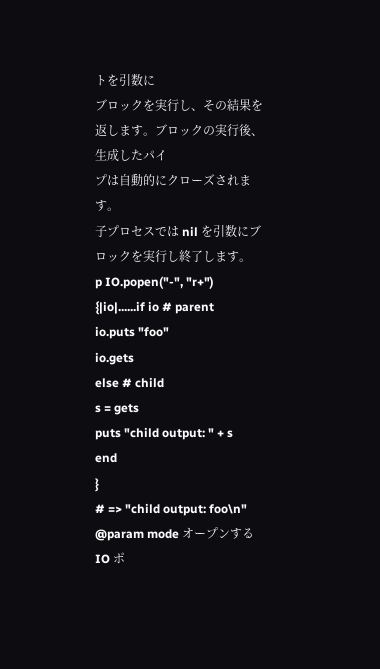トを引数に
ブロックを実行し、その結果を返します。ブロックの実行後、生成したパイ
プは自動的にクローズされます。
子プロセスでは nil を引数にブロックを実行し終了します。
p IO.popen("-", "r+") {|io|......if io # parent
io.puts "foo"
io.gets
else # child
s = gets
puts "child output: " + s
end
}
# => "child output: foo\n"
@param mode オープンする IO ポ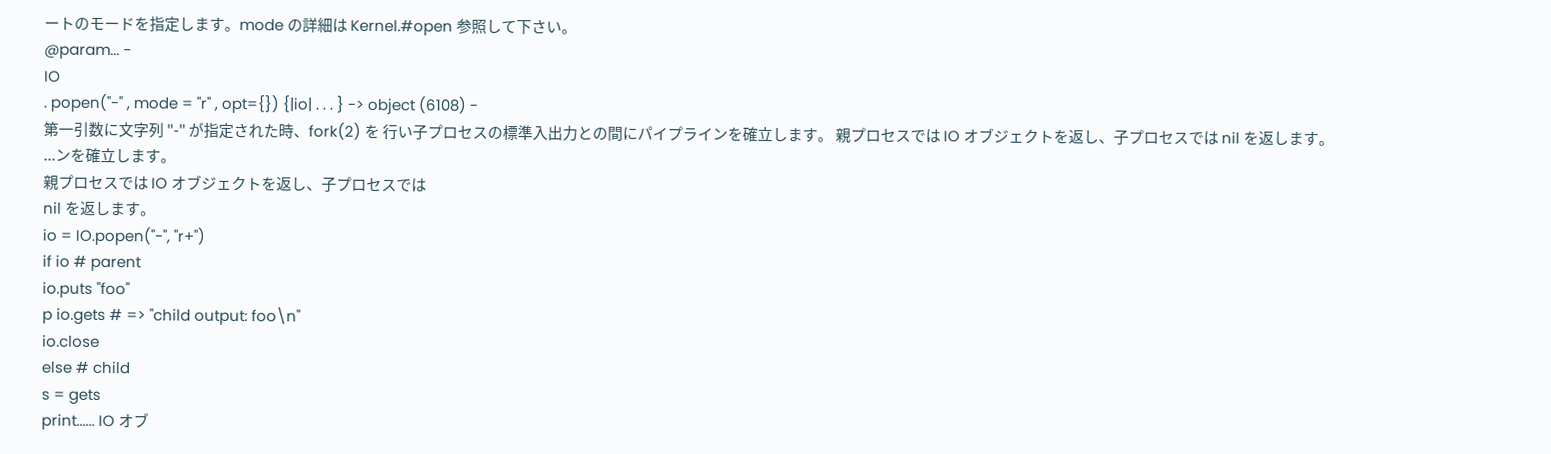ートのモードを指定します。mode の詳細は Kernel.#open 参照して下さい。
@param... -
IO
. popen("-" , mode = "r" , opt={}) {|io| . . . } -> object (6108) -
第一引数に文字列 "-" が指定された時、fork(2) を 行い子プロセスの標準入出力との間にパイプラインを確立します。 親プロセスでは IO オブジェクトを返し、子プロセスでは nil を返します。
...ンを確立します。
親プロセスでは IO オブジェクトを返し、子プロセスでは
nil を返します。
io = IO.popen("-", "r+")
if io # parent
io.puts "foo"
p io.gets # => "child output: foo\n"
io.close
else # child
s = gets
print...... IO オブ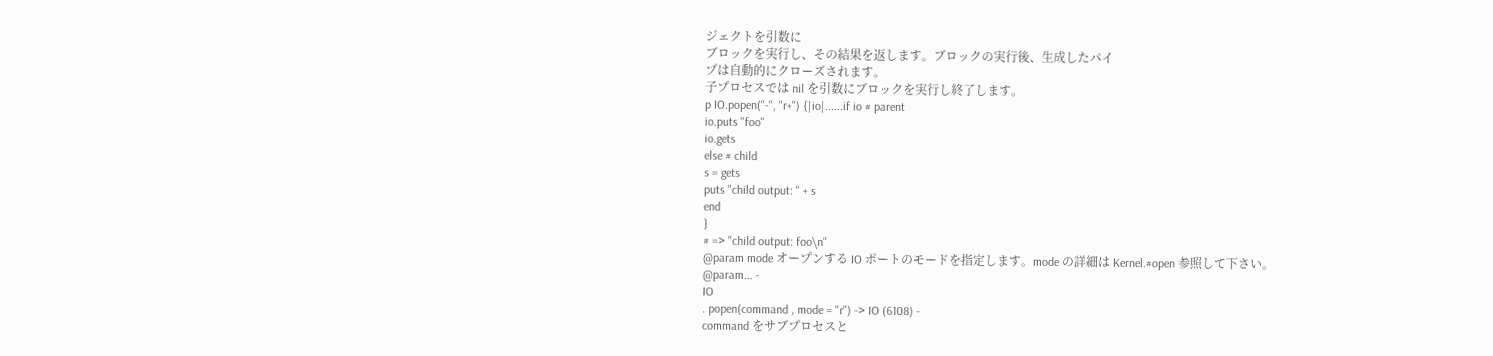ジェクトを引数に
ブロックを実行し、その結果を返します。ブロックの実行後、生成したパイ
プは自動的にクローズされます。
子プロセスでは nil を引数にブロックを実行し終了します。
p IO.popen("-", "r+") {|io|......if io # parent
io.puts "foo"
io.gets
else # child
s = gets
puts "child output: " + s
end
}
# => "child output: foo\n"
@param mode オープンする IO ポートのモードを指定します。mode の詳細は Kernel.#open 参照して下さい。
@param... -
IO
. popen(command , mode = "r") -> IO (6108) -
command をサブプロセスと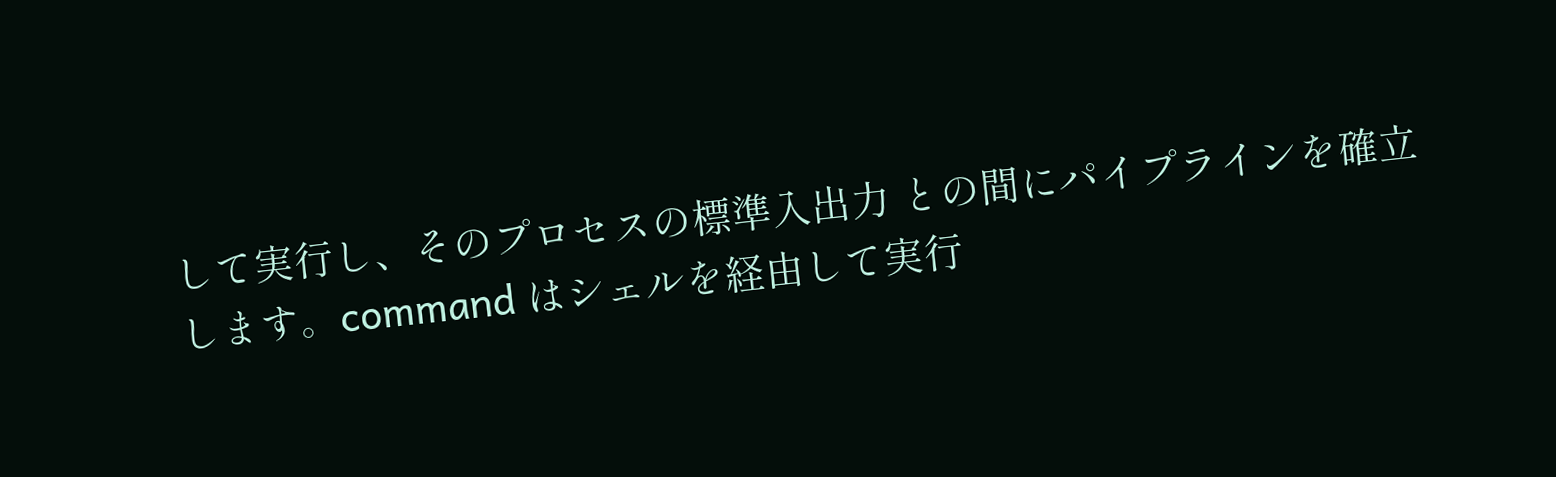して実行し、そのプロセスの標準入出力 との間にパイプラインを確立します。command はシェルを経由して実行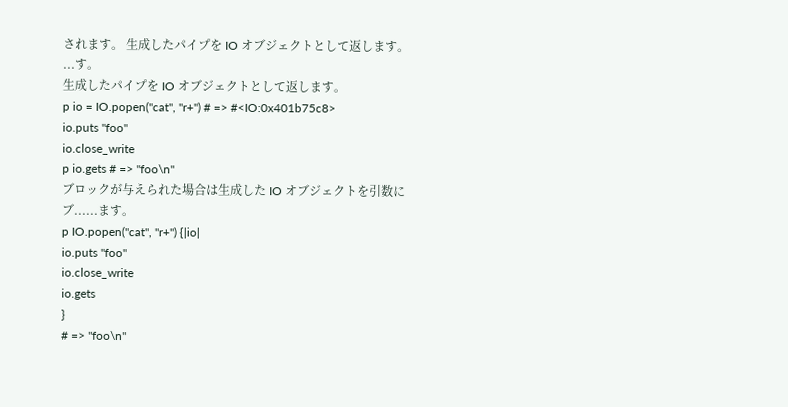されます。 生成したパイプを IO オブジェクトとして返します。
...す。
生成したパイプを IO オブジェクトとして返します。
p io = IO.popen("cat", "r+") # => #<IO:0x401b75c8>
io.puts "foo"
io.close_write
p io.gets # => "foo\n"
ブロックが与えられた場合は生成した IO オブジェクトを引数にブ......ます。
p IO.popen("cat", "r+") {|io|
io.puts "foo"
io.close_write
io.gets
}
# => "foo\n"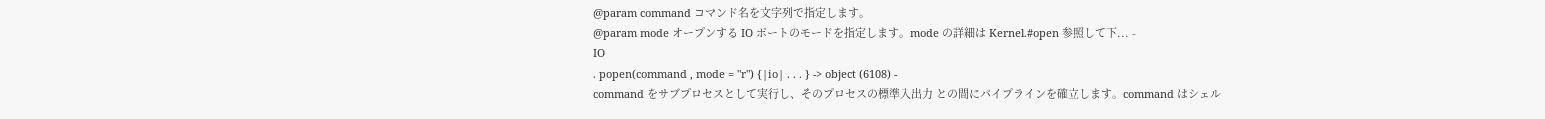@param command コマンド名を文字列で指定します。
@param mode オープンする IO ポートのモードを指定します。mode の詳細は Kernel.#open 参照して下... -
IO
. popen(command , mode = "r") {|io| . . . } -> object (6108) -
command をサブプロセスとして実行し、そのプロセスの標準入出力 との間にパイプラインを確立します。command はシェル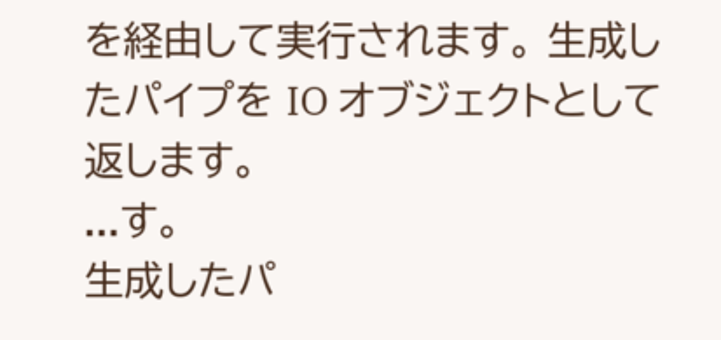を経由して実行されます。 生成したパイプを IO オブジェクトとして返します。
...す。
生成したパ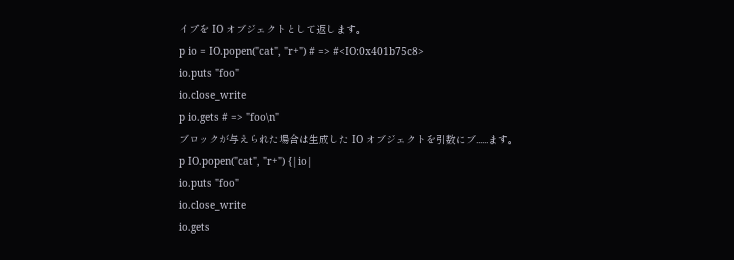イプを IO オブジェクトとして返します。
p io = IO.popen("cat", "r+") # => #<IO:0x401b75c8>
io.puts "foo"
io.close_write
p io.gets # => "foo\n"
ブロックが与えられた場合は生成した IO オブジェクトを引数にブ......ます。
p IO.popen("cat", "r+") {|io|
io.puts "foo"
io.close_write
io.gets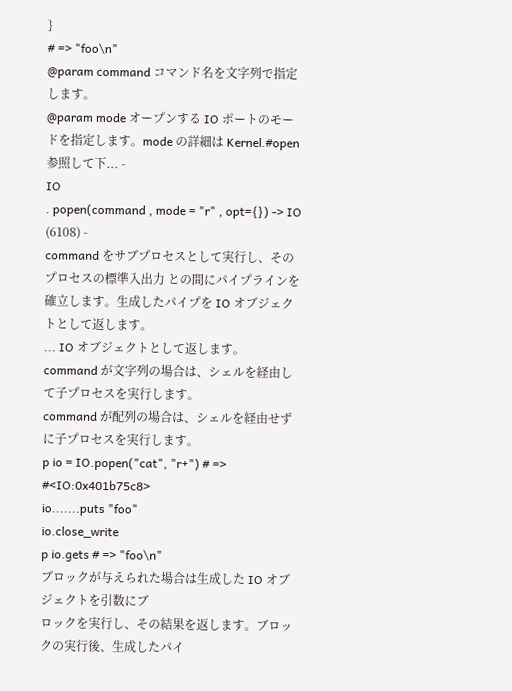}
# => "foo\n"
@param command コマンド名を文字列で指定します。
@param mode オープンする IO ポートのモードを指定します。mode の詳細は Kernel.#open 参照して下... -
IO
. popen(command , mode = "r" , opt={}) -> IO (6108) -
command をサブプロセスとして実行し、そのプロセスの標準入出力 との間にパイプラインを確立します。生成したパイプを IO オブジェクトとして返します。
... IO オブジェクトとして返します。
command が文字列の場合は、シェルを経由して子プロセスを実行します。
command が配列の場合は、シェルを経由せずに子プロセスを実行します。
p io = IO.popen("cat", "r+") # => #<IO:0x401b75c8>
io.......puts "foo"
io.close_write
p io.gets # => "foo\n"
ブロックが与えられた場合は生成した IO オブジェクトを引数にブ
ロックを実行し、その結果を返します。ブロックの実行後、生成したパイ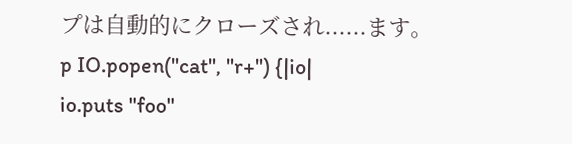プは自動的にクローズされ......ます。
p IO.popen("cat", "r+") {|io|
io.puts "foo"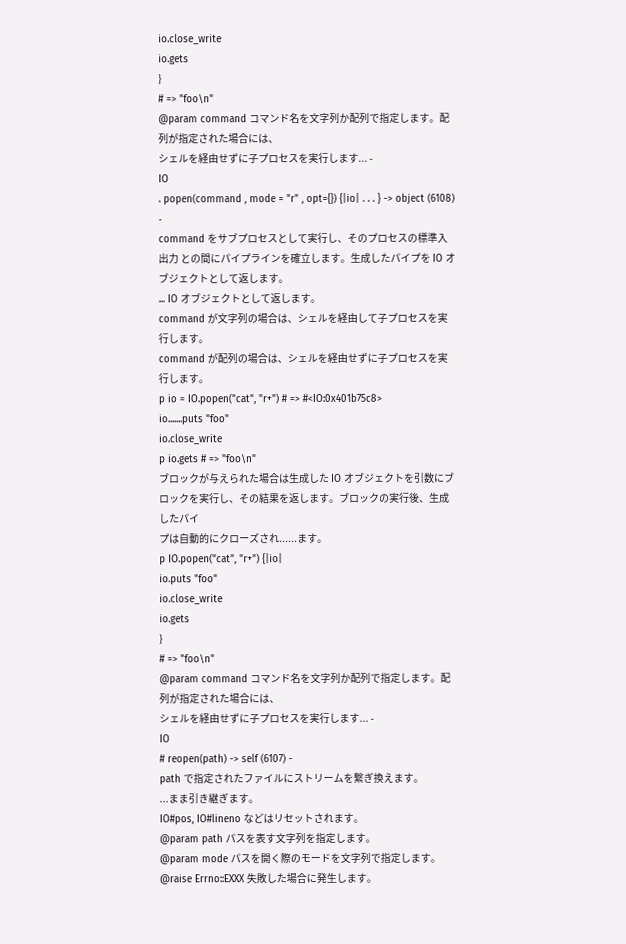io.close_write
io.gets
}
# => "foo\n"
@param command コマンド名を文字列か配列で指定します。配列が指定された場合には、
シェルを経由せずに子プロセスを実行します... -
IO
. popen(command , mode = "r" , opt={}) {|io| . . . } -> object (6108) -
command をサブプロセスとして実行し、そのプロセスの標準入出力 との間にパイプラインを確立します。生成したパイプを IO オブジェクトとして返します。
... IO オブジェクトとして返します。
command が文字列の場合は、シェルを経由して子プロセスを実行します。
command が配列の場合は、シェルを経由せずに子プロセスを実行します。
p io = IO.popen("cat", "r+") # => #<IO:0x401b75c8>
io.......puts "foo"
io.close_write
p io.gets # => "foo\n"
ブロックが与えられた場合は生成した IO オブジェクトを引数にブ
ロックを実行し、その結果を返します。ブロックの実行後、生成したパイ
プは自動的にクローズされ......ます。
p IO.popen("cat", "r+") {|io|
io.puts "foo"
io.close_write
io.gets
}
# => "foo\n"
@param command コマンド名を文字列か配列で指定します。配列が指定された場合には、
シェルを経由せずに子プロセスを実行します... -
IO
# reopen(path) -> self (6107) -
path で指定されたファイルにストリームを繋ぎ換えます。
...まま引き継ぎます。
IO#pos, IO#lineno などはリセットされます。
@param path パスを表す文字列を指定します。
@param mode パスを開く際のモードを文字列で指定します。
@raise Errno::EXXX 失敗した場合に発生します。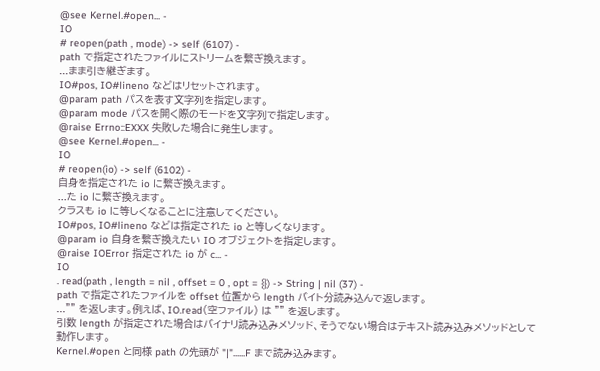@see Kernel.#open... -
IO
# reopen(path , mode) -> self (6107) -
path で指定されたファイルにストリームを繋ぎ換えます。
...まま引き継ぎます。
IO#pos, IO#lineno などはリセットされます。
@param path パスを表す文字列を指定します。
@param mode パスを開く際のモードを文字列で指定します。
@raise Errno::EXXX 失敗した場合に発生します。
@see Kernel.#open... -
IO
# reopen(io) -> self (6102) -
自身を指定された io に繋ぎ換えます。
...た io に繋ぎ換えます。
クラスも io に等しくなることに注意してください。
IO#pos, IO#lineno などは指定された io と等しくなります。
@param io 自身を繋ぎ換えたい IO オブジェクトを指定します。
@raise IOError 指定された io が c... -
IO
. read(path , length = nil , offset = 0 , opt = {}) -> String | nil (37) -
path で指定されたファイルを offset 位置から length バイト分読み込んで返します。
..."" を返します。例えば、IO.read(空ファイル) は "" を返します。
引数 length が指定された場合はバイナリ読み込みメソッド、そうでない場合はテキスト読み込みメソッドとして
動作します。
Kernel.#open と同様 path の先頭が "|"......F まで読み込みます。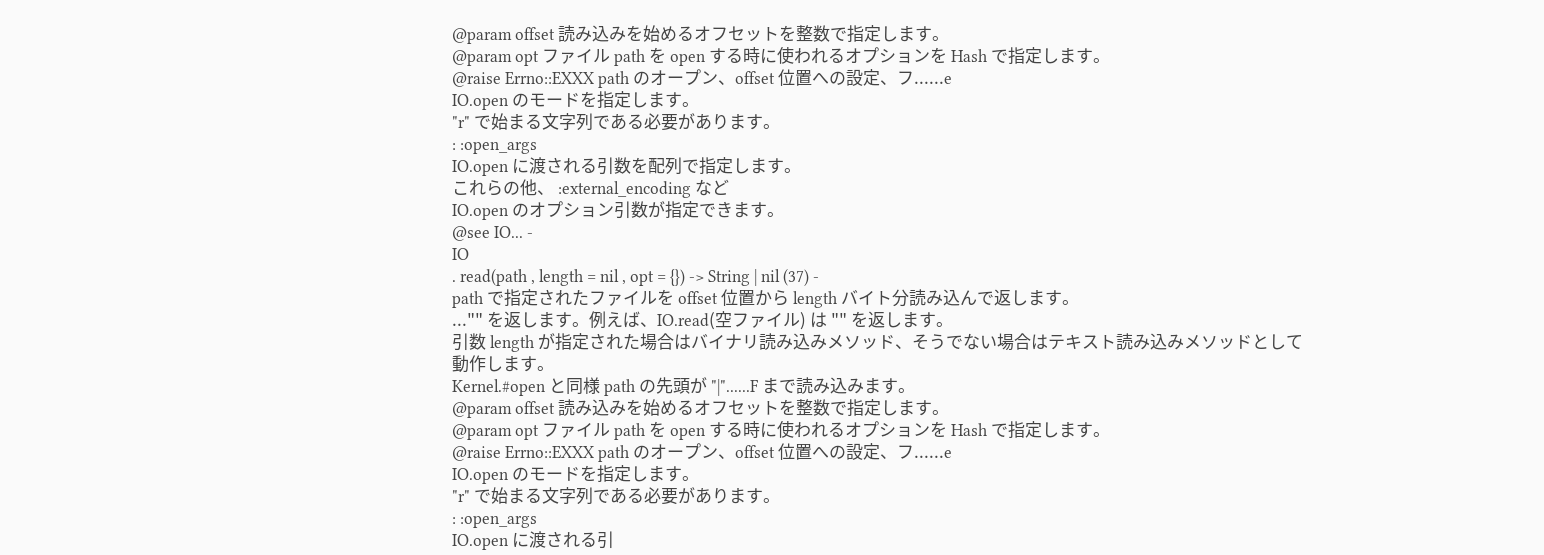@param offset 読み込みを始めるオフセットを整数で指定します。
@param opt ファイル path を open する時に使われるオプションを Hash で指定します。
@raise Errno::EXXX path のオープン、offset 位置への設定、フ......e
IO.open のモードを指定します。
"r" で始まる文字列である必要があります。
: :open_args
IO.open に渡される引数を配列で指定します。
これらの他、 :external_encoding など
IO.open のオプション引数が指定できます。
@see IO... -
IO
. read(path , length = nil , opt = {}) -> String | nil (37) -
path で指定されたファイルを offset 位置から length バイト分読み込んで返します。
..."" を返します。例えば、IO.read(空ファイル) は "" を返します。
引数 length が指定された場合はバイナリ読み込みメソッド、そうでない場合はテキスト読み込みメソッドとして
動作します。
Kernel.#open と同様 path の先頭が "|"......F まで読み込みます。
@param offset 読み込みを始めるオフセットを整数で指定します。
@param opt ファイル path を open する時に使われるオプションを Hash で指定します。
@raise Errno::EXXX path のオープン、offset 位置への設定、フ......e
IO.open のモードを指定します。
"r" で始まる文字列である必要があります。
: :open_args
IO.open に渡される引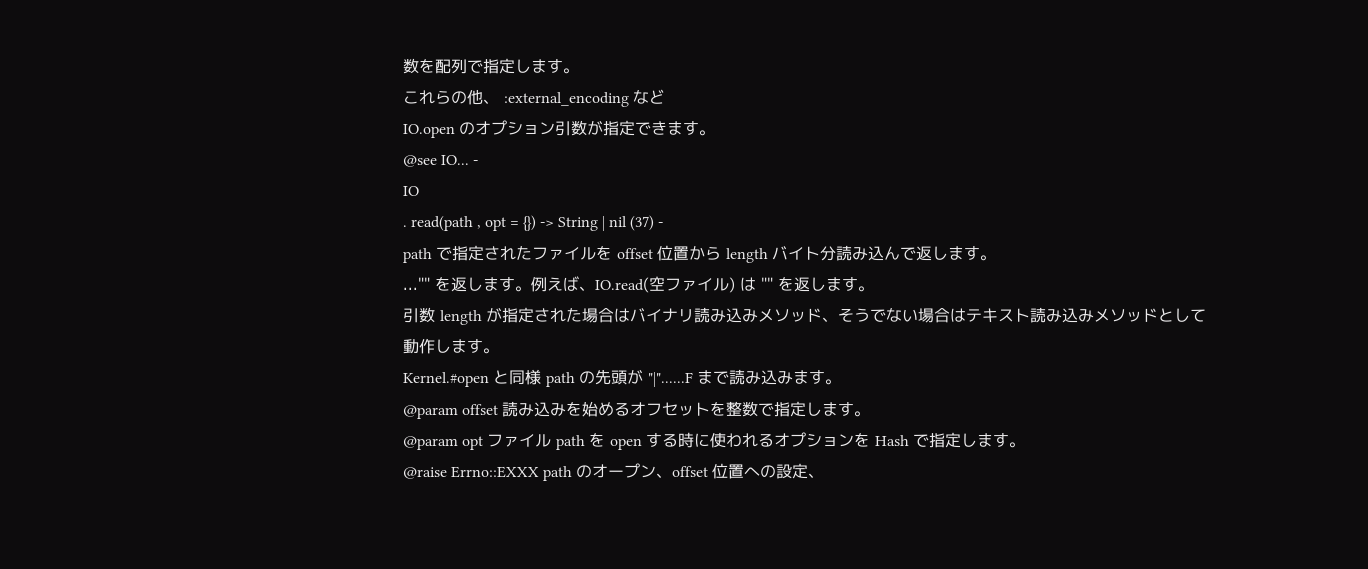数を配列で指定します。
これらの他、 :external_encoding など
IO.open のオプション引数が指定できます。
@see IO... -
IO
. read(path , opt = {}) -> String | nil (37) -
path で指定されたファイルを offset 位置から length バイト分読み込んで返します。
..."" を返します。例えば、IO.read(空ファイル) は "" を返します。
引数 length が指定された場合はバイナリ読み込みメソッド、そうでない場合はテキスト読み込みメソッドとして
動作します。
Kernel.#open と同様 path の先頭が "|"......F まで読み込みます。
@param offset 読み込みを始めるオフセットを整数で指定します。
@param opt ファイル path を open する時に使われるオプションを Hash で指定します。
@raise Errno::EXXX path のオープン、offset 位置への設定、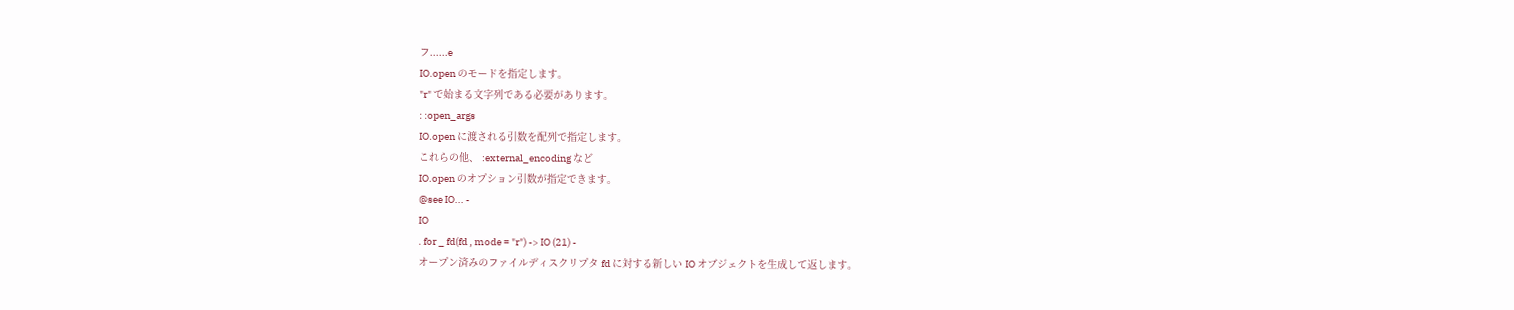フ......e
IO.open のモードを指定します。
"r" で始まる文字列である必要があります。
: :open_args
IO.open に渡される引数を配列で指定します。
これらの他、 :external_encoding など
IO.open のオプション引数が指定できます。
@see IO... -
IO
. for _ fd(fd , mode = "r") -> IO (21) -
オープン済みのファイルディスクリプタ fd に対する新しい IO オブジェクトを生成して返します。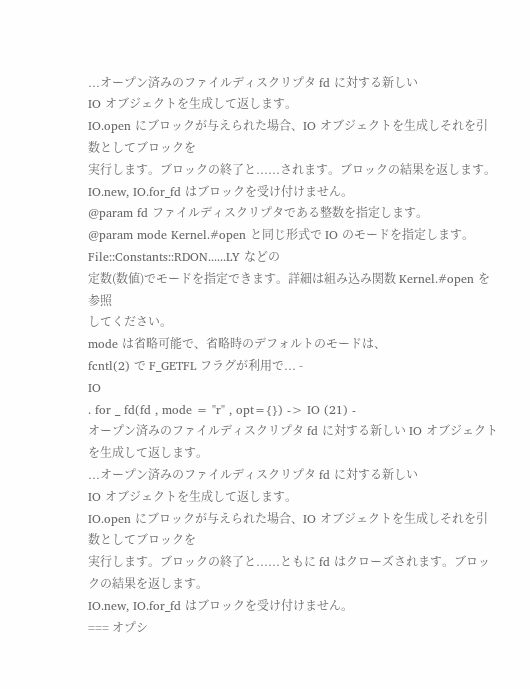...オープン済みのファイルディスクリプタ fd に対する新しい
IO オブジェクトを生成して返します。
IO.open にブロックが与えられた場合、IO オブジェクトを生成しそれを引数としてブロックを
実行します。ブロックの終了と......されます。ブロックの結果を返します。
IO.new, IO.for_fd はブロックを受け付けません。
@param fd ファイルディスクリプタである整数を指定します。
@param mode Kernel.#open と同じ形式で IO のモードを指定します。File::Constants::RDON......LY などの
定数(数値)でモードを指定できます。詳細は組み込み関数 Kernel.#open を参照
してください。
mode は省略可能で、省略時のデフォルトのモードは、
fcntl(2) で F_GETFL フラグが利用で... -
IO
. for _ fd(fd , mode = "r" , opt={}) -> IO (21) -
オープン済みのファイルディスクリプタ fd に対する新しい IO オブジェクトを生成して返します。
...オープン済みのファイルディスクリプタ fd に対する新しい
IO オブジェクトを生成して返します。
IO.open にブロックが与えられた場合、IO オブジェクトを生成しそれを引数としてブロックを
実行します。ブロックの終了と......ともに fd はクローズされます。ブロックの結果を返します。
IO.new, IO.for_fd はブロックを受け付けません。
=== オプシ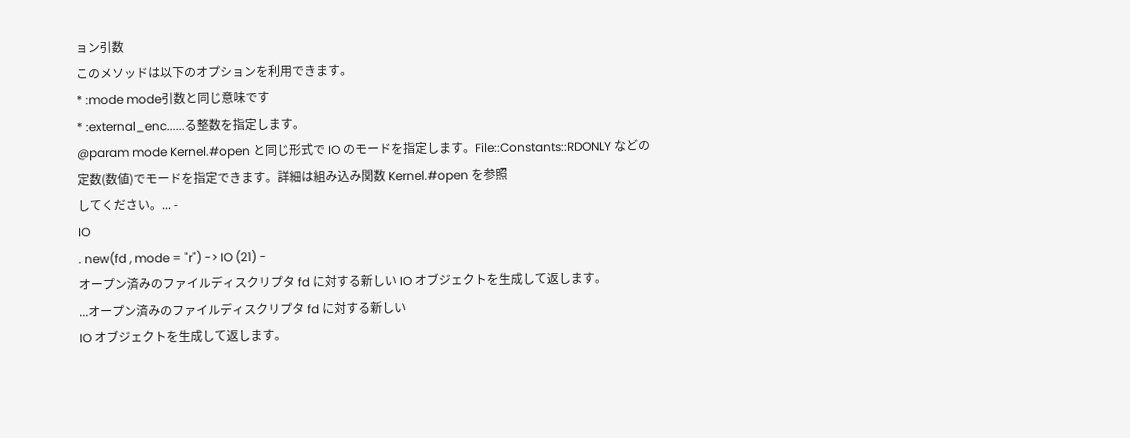ョン引数
このメソッドは以下のオプションを利用できます。
* :mode mode引数と同じ意味です
* :external_enc......る整数を指定します。
@param mode Kernel.#open と同じ形式で IO のモードを指定します。File::Constants::RDONLY などの
定数(数値)でモードを指定できます。詳細は組み込み関数 Kernel.#open を参照
してください。... -
IO
. new(fd , mode = "r") -> IO (21) -
オープン済みのファイルディスクリプタ fd に対する新しい IO オブジェクトを生成して返します。
...オープン済みのファイルディスクリプタ fd に対する新しい
IO オブジェクトを生成して返します。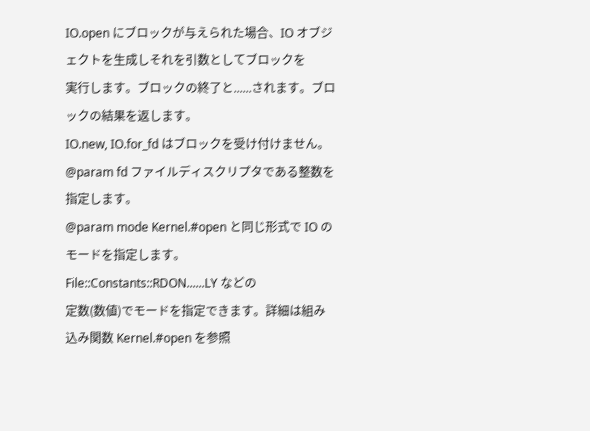IO.open にブロックが与えられた場合、IO オブジェクトを生成しそれを引数としてブロックを
実行します。ブロックの終了と......されます。ブロックの結果を返します。
IO.new, IO.for_fd はブロックを受け付けません。
@param fd ファイルディスクリプタである整数を指定します。
@param mode Kernel.#open と同じ形式で IO のモードを指定します。File::Constants::RDON......LY などの
定数(数値)でモードを指定できます。詳細は組み込み関数 Kernel.#open を参照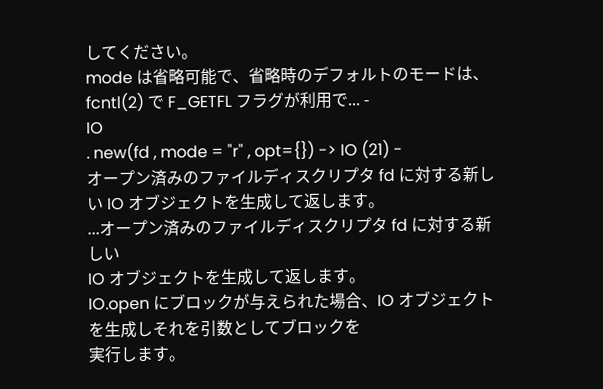してください。
mode は省略可能で、省略時のデフォルトのモードは、
fcntl(2) で F_GETFL フラグが利用で... -
IO
. new(fd , mode = "r" , opt={}) -> IO (21) -
オープン済みのファイルディスクリプタ fd に対する新しい IO オブジェクトを生成して返します。
...オープン済みのファイルディスクリプタ fd に対する新しい
IO オブジェクトを生成して返します。
IO.open にブロックが与えられた場合、IO オブジェクトを生成しそれを引数としてブロックを
実行します。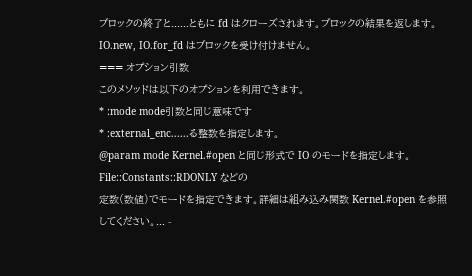ブロックの終了と......ともに fd はクローズされます。ブロックの結果を返します。
IO.new, IO.for_fd はブロックを受け付けません。
=== オプション引数
このメソッドは以下のオプションを利用できます。
* :mode mode引数と同じ意味です
* :external_enc......る整数を指定します。
@param mode Kernel.#open と同じ形式で IO のモードを指定します。File::Constants::RDONLY などの
定数(数値)でモードを指定できます。詳細は組み込み関数 Kernel.#open を参照
してください。... -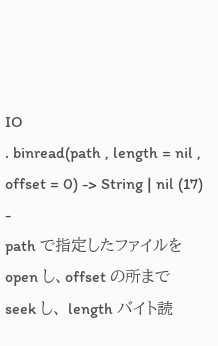IO
. binread(path , length = nil , offset = 0) -> String | nil (17) -
path で指定したファイルを open し、offset の所まで seek し、 length バイト読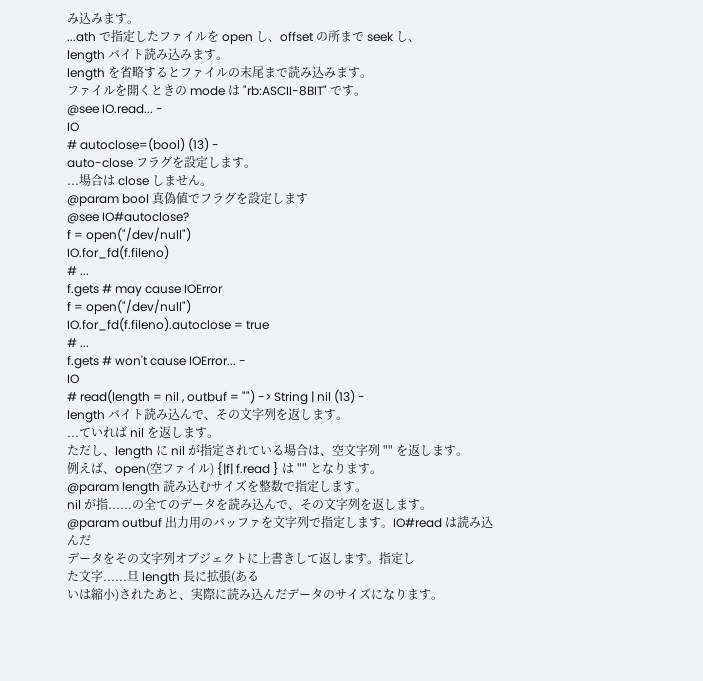み込みます。
...ath で指定したファイルを open し、offset の所まで seek し、
length バイト読み込みます。
length を省略するとファイルの末尾まで読み込みます。
ファイルを開くときの mode は "rb:ASCII-8BIT" です。
@see IO.read... -
IO
# autoclose=(bool) (13) -
auto-close フラグを設定します。
...場合は close しません。
@param bool 真偽値でフラグを設定します
@see IO#autoclose?
f = open("/dev/null")
IO.for_fd(f.fileno)
# ...
f.gets # may cause IOError
f = open("/dev/null")
IO.for_fd(f.fileno).autoclose = true
# ...
f.gets # won't cause IOError... -
IO
# read(length = nil , outbuf = "") -> String | nil (13) -
length バイト読み込んで、その文字列を返します。
...ていれば nil を返します。
ただし、length に nil が指定されている場合は、空文字列 "" を返します。
例えば、open(空ファイル) {|f| f.read } は "" となります。
@param length 読み込むサイズを整数で指定します。
nil が指......の全てのデータを読み込んで、その文字列を返します。
@param outbuf 出力用のバッファを文字列で指定します。IO#read は読み込んだ
データをその文字列オブジェクトに上書きして返します。指定し
た文字......旦 length 長に拡張(ある
いは縮小)されたあと、実際に読み込んだデータのサイズになります。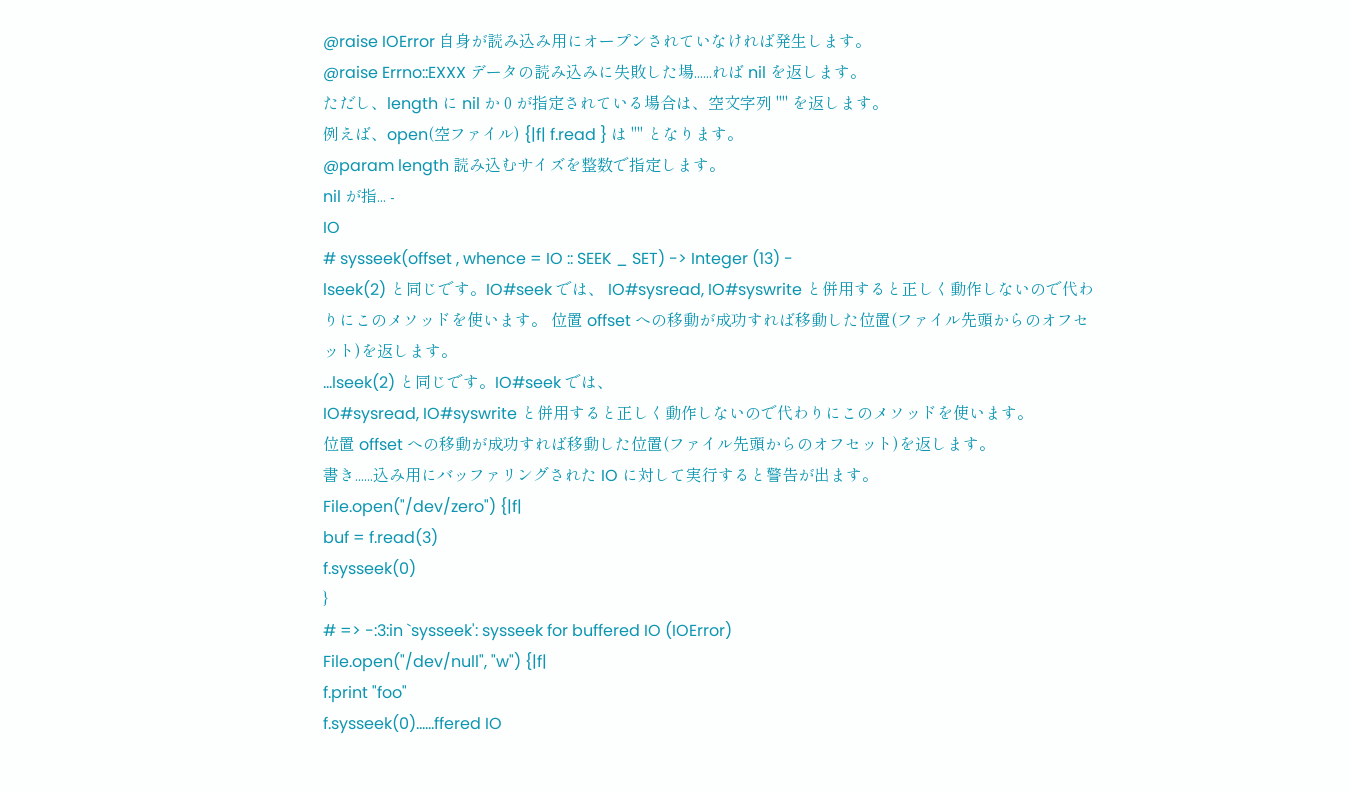@raise IOError 自身が読み込み用にオープンされていなければ発生します。
@raise Errno::EXXX データの読み込みに失敗した場......れば nil を返します。
ただし、length に nil か 0 が指定されている場合は、空文字列 "" を返します。
例えば、open(空ファイル) {|f| f.read } は "" となります。
@param length 読み込むサイズを整数で指定します。
nil が指... -
IO
# sysseek(offset , whence = IO :: SEEK _ SET) -> Integer (13) -
lseek(2) と同じです。IO#seek では、 IO#sysread, IO#syswrite と併用すると正しく動作しないので代わりにこのメソッドを使います。 位置 offset への移動が成功すれば移動した位置(ファイル先頭からのオフセット)を返します。
...lseek(2) と同じです。IO#seek では、
IO#sysread, IO#syswrite と併用すると正しく動作しないので代わりにこのメソッドを使います。
位置 offset への移動が成功すれば移動した位置(ファイル先頭からのオフセット)を返します。
書き......込み用にバッファリングされた IO に対して実行すると警告が出ます。
File.open("/dev/zero") {|f|
buf = f.read(3)
f.sysseek(0)
}
# => -:3:in `sysseek': sysseek for buffered IO (IOError)
File.open("/dev/null", "w") {|f|
f.print "foo"
f.sysseek(0)......ffered IO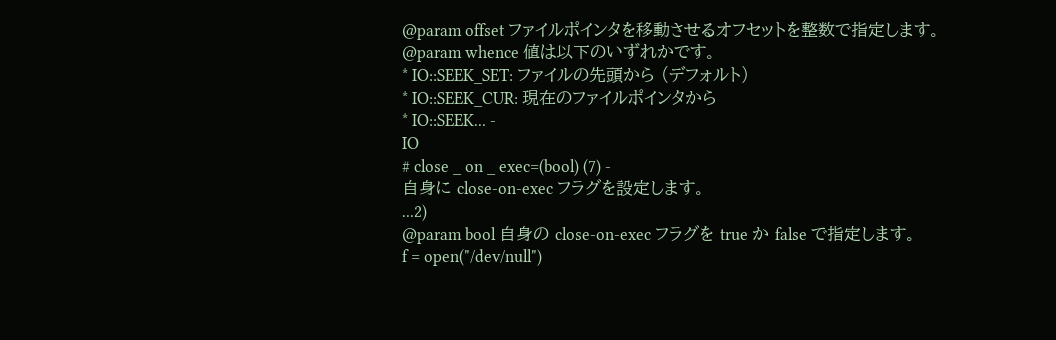@param offset ファイルポインタを移動させるオフセットを整数で指定します。
@param whence 値は以下のいずれかです。
* IO::SEEK_SET: ファイルの先頭から (デフォルト)
* IO::SEEK_CUR: 現在のファイルポインタから
* IO::SEEK... -
IO
# close _ on _ exec=(bool) (7) -
自身に close-on-exec フラグを設定します。
...2)
@param bool 自身の close-on-exec フラグを true か false で指定します。
f = open("/dev/null")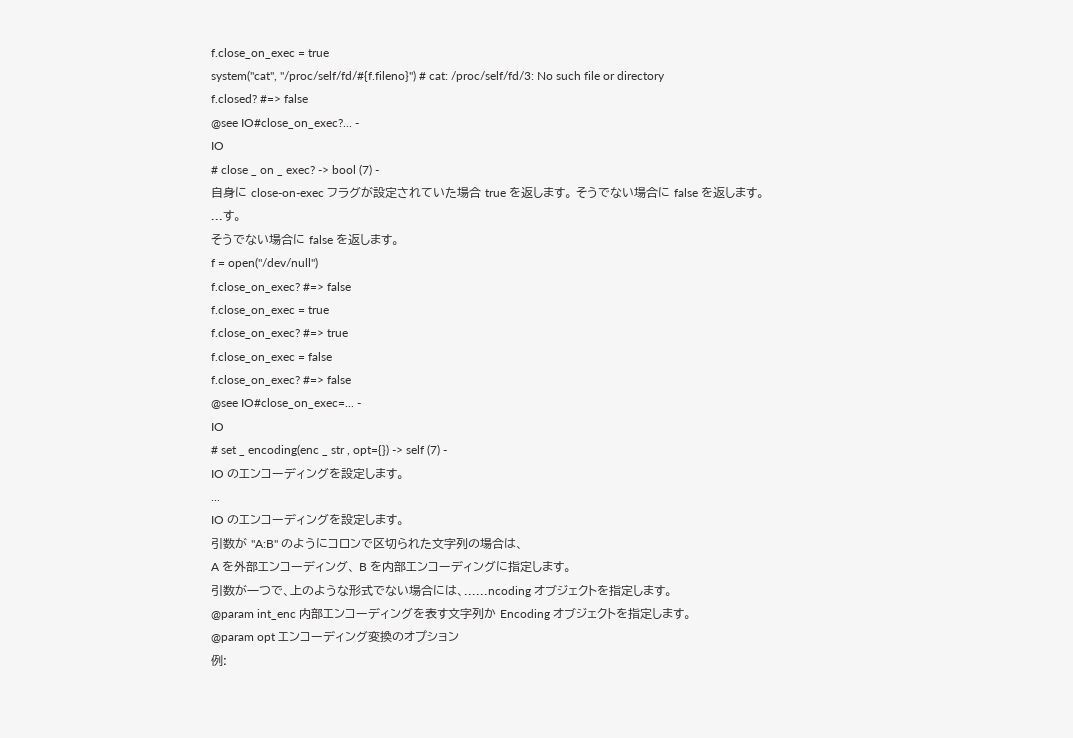f.close_on_exec = true
system("cat", "/proc/self/fd/#{f.fileno}") # cat: /proc/self/fd/3: No such file or directory
f.closed? #=> false
@see IO#close_on_exec?... -
IO
# close _ on _ exec? -> bool (7) -
自身に close-on-exec フラグが設定されていた場合 true を返します。 そうでない場合に false を返します。
...す。
そうでない場合に false を返します。
f = open("/dev/null")
f.close_on_exec? #=> false
f.close_on_exec = true
f.close_on_exec? #=> true
f.close_on_exec = false
f.close_on_exec? #=> false
@see IO#close_on_exec=... -
IO
# set _ encoding(enc _ str , opt={}) -> self (7) -
IO のエンコーディングを設定します。
...
IO のエンコーディングを設定します。
引数が "A:B" のようにコロンで区切られた文字列の場合は、
A を外部エンコーディング、 B を内部エンコーディングに指定します。
引数が一つで、上のような形式でない場合には、......ncoding オブジェクトを指定します。
@param int_enc 内部エンコーディングを表す文字列か Encoding オブジェクトを指定します。
@param opt エンコーディング変換のオプション
例: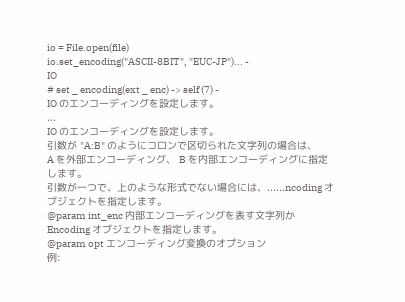io = File.open(file)
io.set_encoding("ASCII-8BIT", "EUC-JP")... -
IO
# set _ encoding(ext _ enc) -> self (7) -
IO のエンコーディングを設定します。
...
IO のエンコーディングを設定します。
引数が "A:B" のようにコロンで区切られた文字列の場合は、
A を外部エンコーディング、 B を内部エンコーディングに指定します。
引数が一つで、上のような形式でない場合には、......ncoding オブジェクトを指定します。
@param int_enc 内部エンコーディングを表す文字列か Encoding オブジェクトを指定します。
@param opt エンコーディング変換のオプション
例: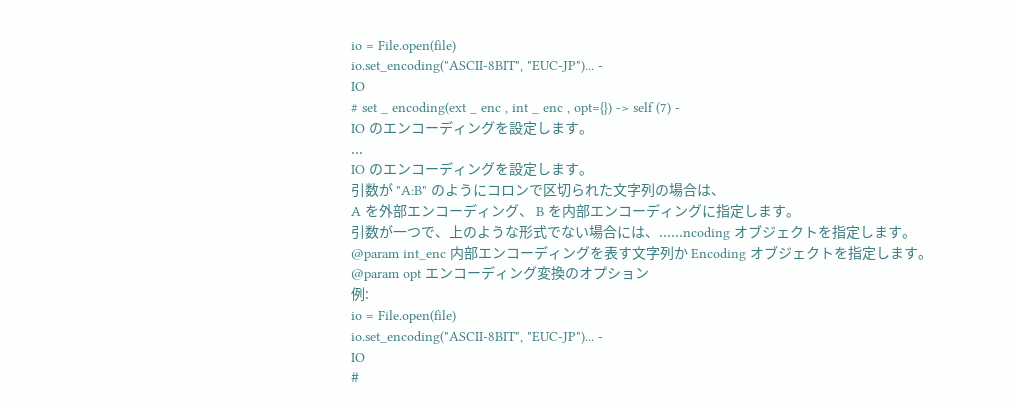io = File.open(file)
io.set_encoding("ASCII-8BIT", "EUC-JP")... -
IO
# set _ encoding(ext _ enc , int _ enc , opt={}) -> self (7) -
IO のエンコーディングを設定します。
...
IO のエンコーディングを設定します。
引数が "A:B" のようにコロンで区切られた文字列の場合は、
A を外部エンコーディング、 B を内部エンコーディングに指定します。
引数が一つで、上のような形式でない場合には、......ncoding オブジェクトを指定します。
@param int_enc 内部エンコーディングを表す文字列か Encoding オブジェクトを指定します。
@param opt エンコーディング変換のオプション
例:
io = File.open(file)
io.set_encoding("ASCII-8BIT", "EUC-JP")... -
IO
#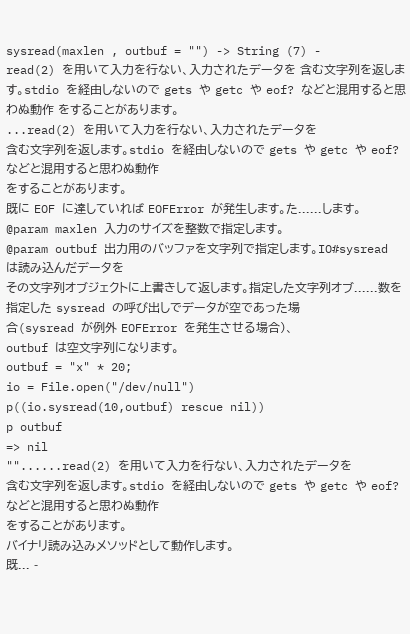sysread(maxlen , outbuf = "") -> String (7) -
read(2) を用いて入力を行ない、入力されたデータを 含む文字列を返します。stdio を経由しないので gets や getc や eof? などと混用すると思わぬ動作 をすることがあります。
...read(2) を用いて入力を行ない、入力されたデータを
含む文字列を返します。stdio を経由しないので gets や getc や eof? などと混用すると思わぬ動作
をすることがあります。
既に EOF に達していれば EOFError が発生します。た......します。
@param maxlen 入力のサイズを整数で指定します。
@param outbuf 出力用のバッファを文字列で指定します。IO#sysread は読み込んだデータを
その文字列オブジェクトに上書きして返します。指定した文字列オブ......数を指定した sysread の呼び出しでデータが空であった場
合(sysread が例外 EOFError を発生させる場合)、
outbuf は空文字列になります。
outbuf = "x" * 20;
io = File.open("/dev/null")
p((io.sysread(10,outbuf) rescue nil))
p outbuf
=> nil
""......read(2) を用いて入力を行ない、入力されたデータを
含む文字列を返します。stdio を経由しないので gets や getc や eof? などと混用すると思わぬ動作
をすることがあります。
バイナリ読み込みメソッドとして動作します。
既... -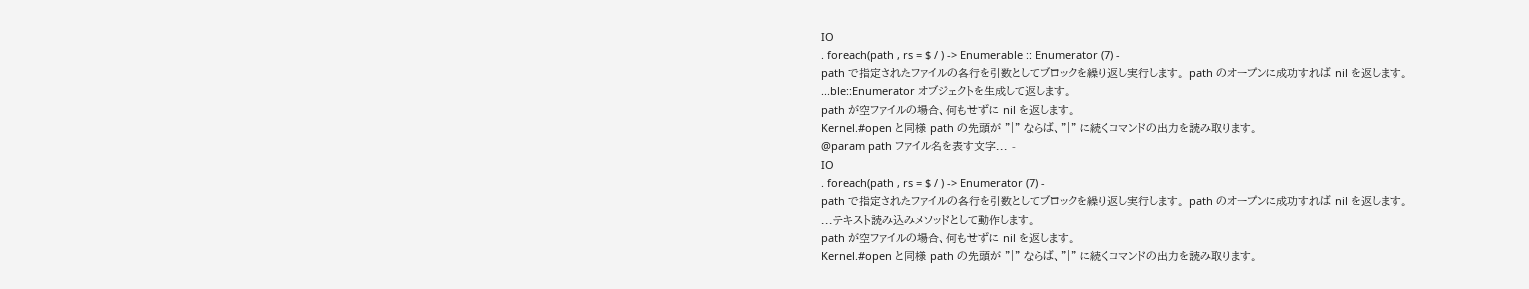IO
. foreach(path , rs = $ / ) -> Enumerable :: Enumerator (7) -
path で指定されたファイルの各行を引数としてブロックを繰り返し実行します。 path のオープンに成功すれば nil を返します。
...ble::Enumerator オブジェクトを生成して返します。
path が空ファイルの場合、何もせずに nil を返します。
Kernel.#open と同様 path の先頭が "|" ならば、"|" に続くコマンドの出力を読み取ります。
@param path ファイル名を表す文字... -
IO
. foreach(path , rs = $ / ) -> Enumerator (7) -
path で指定されたファイルの各行を引数としてブロックを繰り返し実行します。 path のオープンに成功すれば nil を返します。
...テキスト読み込みメソッドとして動作します。
path が空ファイルの場合、何もせずに nil を返します。
Kernel.#open と同様 path の先頭が "|" ならば、"|" に続くコマンドの出力を読み取ります。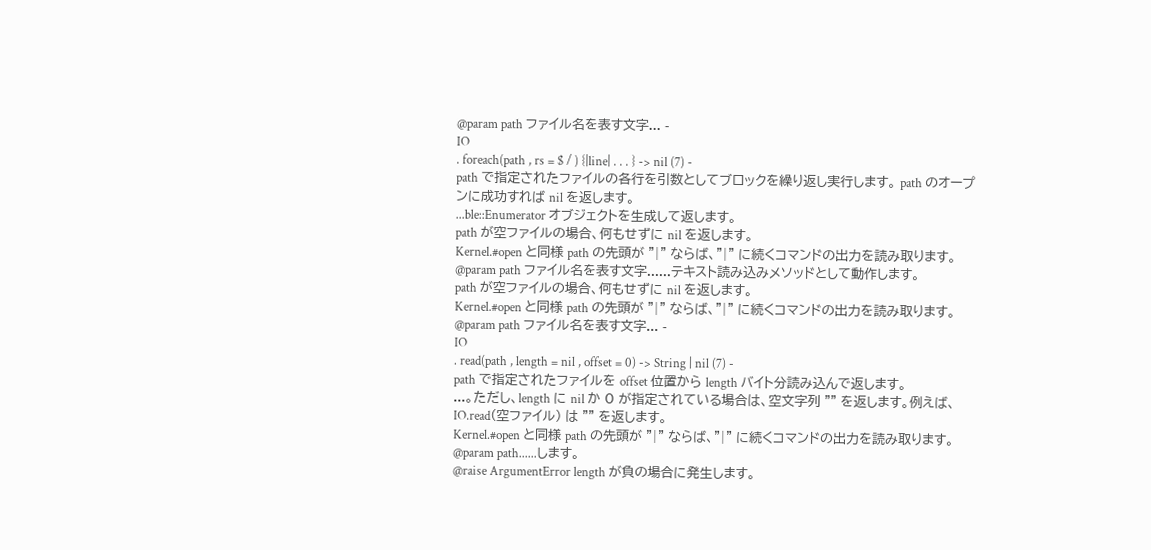@param path ファイル名を表す文字... -
IO
. foreach(path , rs = $ / ) {|line| . . . } -> nil (7) -
path で指定されたファイルの各行を引数としてブロックを繰り返し実行します。 path のオープンに成功すれば nil を返します。
...ble::Enumerator オブジェクトを生成して返します。
path が空ファイルの場合、何もせずに nil を返します。
Kernel.#open と同様 path の先頭が "|" ならば、"|" に続くコマンドの出力を読み取ります。
@param path ファイル名を表す文字......テキスト読み込みメソッドとして動作します。
path が空ファイルの場合、何もせずに nil を返します。
Kernel.#open と同様 path の先頭が "|" ならば、"|" に続くコマンドの出力を読み取ります。
@param path ファイル名を表す文字... -
IO
. read(path , length = nil , offset = 0) -> String | nil (7) -
path で指定されたファイルを offset 位置から length バイト分読み込んで返します。
...。ただし、length に nil か 0 が指定されている場合は、空文字列 "" を返します。例えば、IO.read(空ファイル) は "" を返します。
Kernel.#open と同様 path の先頭が "|" ならば、"|" に続くコマンドの出力を読み取ります。
@param path......します。
@raise ArgumentError length が負の場合に発生します。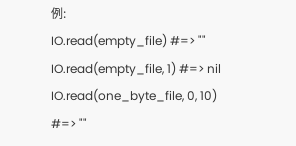例:
IO.read(empty_file) #=> ""
IO.read(empty_file, 1) #=> nil
IO.read(one_byte_file, 0, 10) #=> ""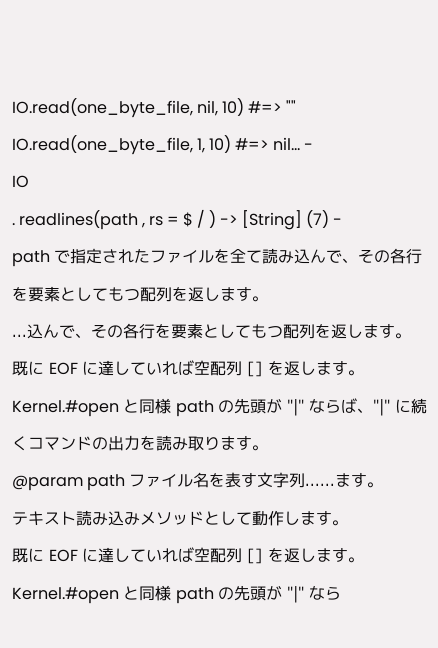IO.read(one_byte_file, nil, 10) #=> ""
IO.read(one_byte_file, 1, 10) #=> nil... -
IO
. readlines(path , rs = $ / ) -> [String] (7) -
path で指定されたファイルを全て読み込んで、その各行を要素としてもつ配列を返します。
...込んで、その各行を要素としてもつ配列を返します。
既に EOF に達していれば空配列 [] を返します。
Kernel.#open と同様 path の先頭が "|" ならば、"|" に続くコマンドの出力を読み取ります。
@param path ファイル名を表す文字列......ます。
テキスト読み込みメソッドとして動作します。
既に EOF に達していれば空配列 [] を返します。
Kernel.#open と同様 path の先頭が "|" なら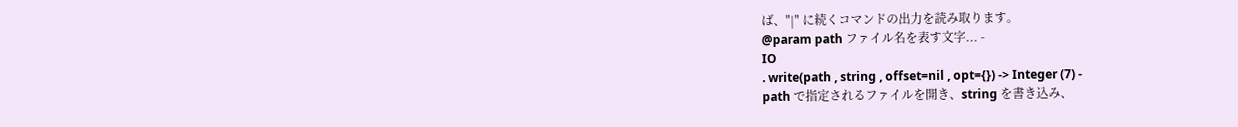ば、"|" に続くコマンドの出力を読み取ります。
@param path ファイル名を表す文字... -
IO
. write(path , string , offset=nil , opt={}) -> Integer (7) -
path で指定されるファイルを開き、string を書き込み、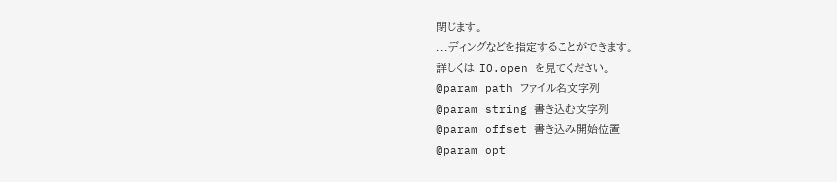閉じます。
...ディングなどを指定することができます。
詳しくは IO.open を見てください。
@param path ファイル名文字列
@param string 書き込む文字列
@param offset 書き込み開始位置
@param opt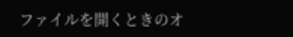ファイルを開くときのオ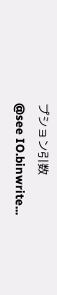プション引数
@see IO.binwrite...